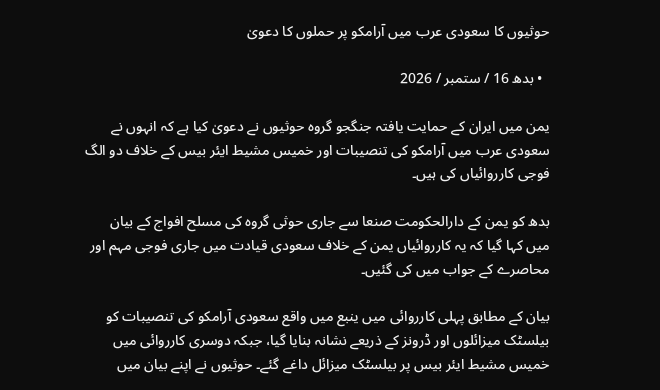حوثیوں کا سعودی عرب میں آرامکو پر حملوں کا دعویٰ

  • بدھ 16 / ستمبر / 2026

یمن میں ایران کے حمایت یافتہ جنگجو گروہ حوثیوں نے دعویٰ کیا ہے کہ انہوں نے سعودی عرب میں آرامکو کی تنصیبات اور خمیس مشیط ایئر بیس کے خلاف دو الگ فوجی کارروائیاں کی ہیں۔

بدھ کو یمن کے دارالحکومت صنعا سے جاری حوثی گروہ کی مسلح افواج کے بیان میں کہا گیا کہ یہ کارروائیاں یمن کے خلاف سعودی قیادت میں جاری فوجی مہم اور محاصرے کے جواب میں کی گئیں۔

بیان کے مطابق پہلی کارروائی میں ینبع میں واقع سعودی آرامکو کی تنصیبات کو بیلسٹک میزائلوں اور ڈرونز کے ذریعے نشانہ بنایا گیا، جبکہ دوسری کارروائی میں خمیس مشیط ایئر بیس پر بیلسٹک میزائل داغے گئے۔ حوثیوں نے اپنے بیان میں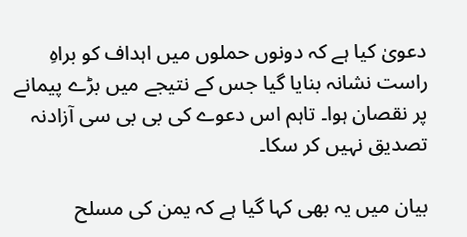دعویٰ کیا ہے کہ دونوں حملوں میں اہداف کو براہِ راست نشانہ بنایا گیا جس کے نتیجے میں بڑے پیمانے پر نقصان ہوا۔ تاہم اس دعوے کی بی بی سی آزادنہ تصدیق نہیں کر سکا۔

بیان میں یہ بھی کہا گیا ہے کہ یمن کی مسلح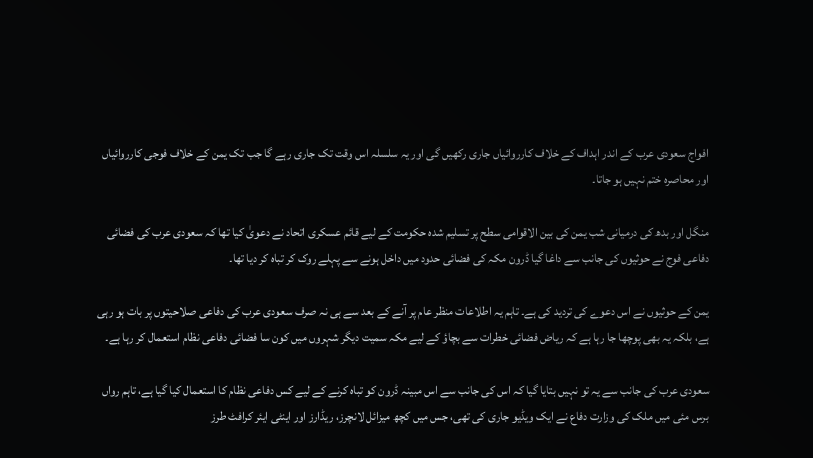افواج سعودی عرب کے اندر اہداف کے خلاف کارروائیاں جاری رکھیں گی اور یہ سلسلہ اس وقت تک جاری رہے گا جب تک یمن کے خلاف فوجی کارروائیاں اور محاصرہ ختم نہیں ہو جاتا۔

منگل اور بدھ کی درمیانی شب یمن کی بین الاقوامی سطح پر تسلیم شدہ حکومت کے لیے قائم عسکری اتحاد نے دعویٰ کیا تھا کہ سعودی عرب کی فضائی دفاعی فوج نے حوثیوں کی جانب سے داغا گیا ڈرون مکہ کی فضائی حدود میں داخل ہونے سے پہلے روک کر تباہ کر دیا تھا۔

یمن کے حوثیوں نے اس دعوے کی تردید کی ہے۔ تاہم یہ اطلاعات منظر عام پر آنے کے بعد سے ہی نہ صرف سعودی عرب کی دفاعی صلاحیتوں پر بات ہو رہی ہے، بلکہ یہ بھی پوچھا جا رہا ہے کہ ریاض فضائی خطرات سے بچاؤ کے لیے مکہ سمیت دیگر شہروں میں کون سا فضائی دفاعی نظام استعمال کر رہا ہے۔

سعودی عرب کی جانب سے یہ تو نہیں بتایا گیا کہ اس کی جانب سے اس مبینہ ڈرون کو تباہ کرنے کے لیے کس دفاعی نظام کا استعمال کیا گیا ہے، تاہم رواں برس مئی میں ملک کی وزارت دفاع نے ایک ویڈیو جاری کی تھی، جس میں کچھ میزائل لانچرز، ریڈارز اور اینٹی ایئر کرافٹ طرز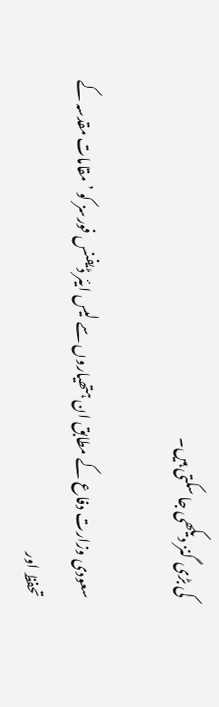کی بڑی گنز دیکھی جا سکتی ہیں۔

سعودی وزارت دفاع کے مطابق ان ہتھیاروں سے لیس ایئر ڈیفنس فورسز کو ’مقامات مقدسہ کے تحفظ اور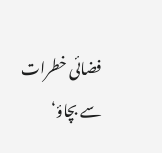فضائی خطرات سے بچاؤ‘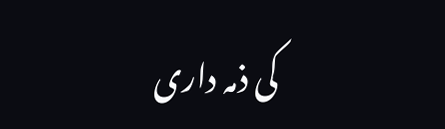کی ذمہ داری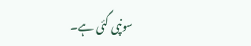سونپی گئی ہے۔